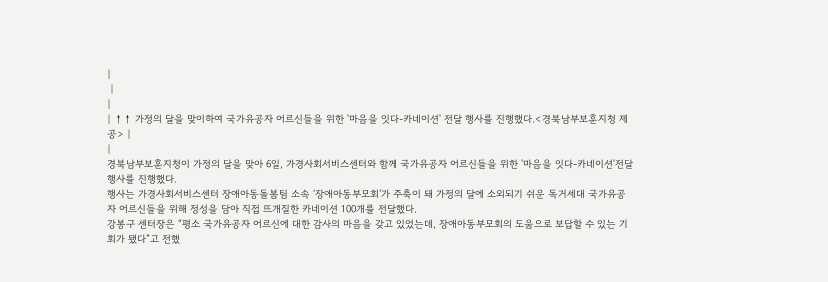|
 |
|
| ↑↑ 가정의 달을 맞이하여 국가유공자 어르신들을 위한 '마음을 잇다-카네이션' 전달 행사를 진행했다.<경북남부보훈지청 제공> |
|
경북남부보훈지청이 가정의 달을 맞아 6일, 가경사회서비스센터와 함께 국가유공자 어르신들을 위한 '마음을 잇다-카네이션'전달 행사를 진행했다.
행사는 가경사회서비스센터 장애아동돌봄팀 소속 ‘장애아동부모회’가 주축이 돼 가정의 달에 소외되기 쉬운 독거세대 국가유공자 어르신들을 위해 정성을 담아 직접 뜨개질한 카네이션 100개를 전달했다.
강봉구 센터장은 “평소 국가유공자 어르신에 대한 감사의 마음을 갖고 있었는데, 장애아동부모회의 도움으로 보답할 수 있는 기회가 됐다”고 전했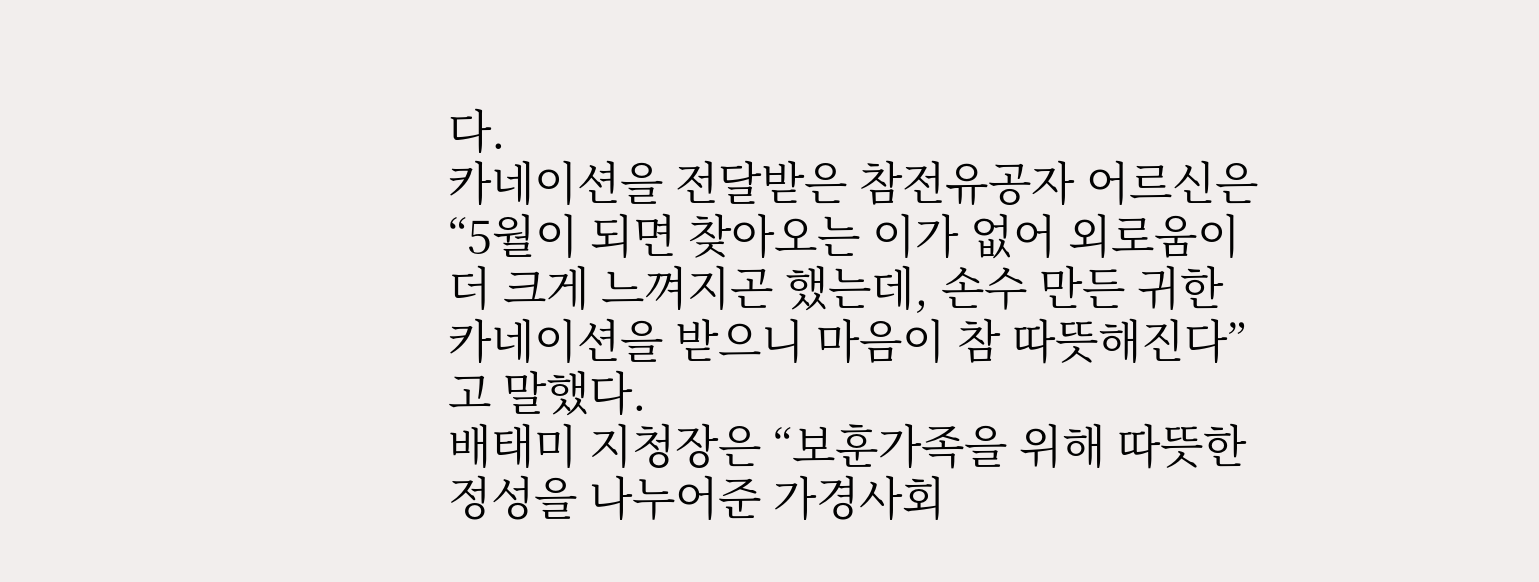다.
카네이션을 전달받은 참전유공자 어르신은 “5월이 되면 찾아오는 이가 없어 외로움이 더 크게 느껴지곤 했는데, 손수 만든 귀한 카네이션을 받으니 마음이 참 따뜻해진다”고 말했다.
배태미 지청장은 “보훈가족을 위해 따뜻한 정성을 나누어준 가경사회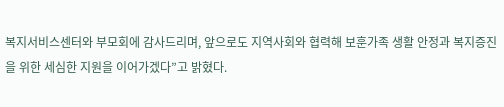복지서비스센터와 부모회에 감사드리며, 앞으로도 지역사회와 협력해 보훈가족 생활 안정과 복지증진을 위한 세심한 지원을 이어가겠다”고 밝혔다.